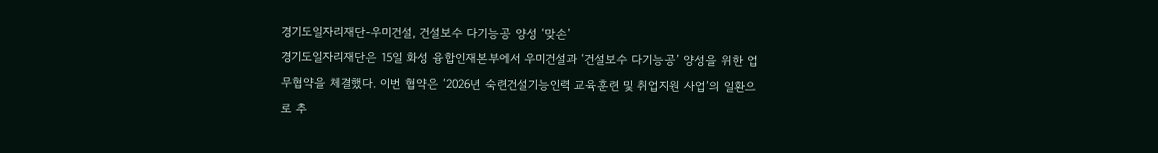경기도일자리재단-우미건설, 건설보수 다기능공 양성 ‘맞손’
경기도일자리재단은 15일 화성 융합인재본부에서 우미건설과 ‘건설보수 다기능공’ 양성을 위한 업무협약을 체결했다. 이번 협약은 ‘2026년 숙련건설기능인력 교육훈련 및 취업지원 사업’의 일환으로 추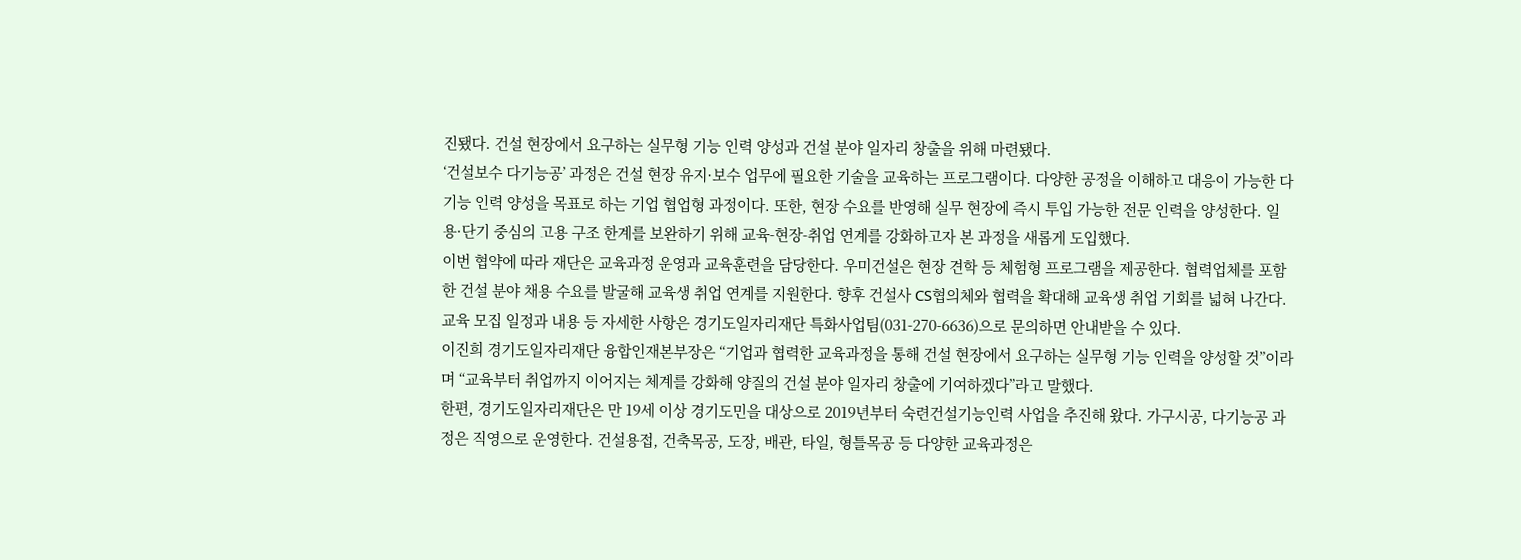진됐다. 건설 현장에서 요구하는 실무형 기능 인력 양성과 건설 분야 일자리 창출을 위해 마련됐다.
‘건설보수 다기능공’ 과정은 건설 현장 유지·보수 업무에 필요한 기술을 교육하는 프로그램이다. 다양한 공정을 이해하고 대응이 가능한 다기능 인력 양성을 목표로 하는 기업 협업형 과정이다. 또한, 현장 수요를 반영해 실무 현장에 즉시 투입 가능한 전문 인력을 양성한다. 일용·단기 중심의 고용 구조 한계를 보완하기 위해 교육-현장-취업 연계를 강화하고자 본 과정을 새롭게 도입했다.
이번 협약에 따라 재단은 교육과정 운영과 교육훈련을 담당한다. 우미건설은 현장 견학 등 체험형 프로그램을 제공한다. 협력업체를 포함한 건설 분야 채용 수요를 발굴해 교육생 취업 연계를 지원한다. 향후 건설사 CS협의체와 협력을 확대해 교육생 취업 기회를 넓혀 나간다.
교육 모집 일정과 내용 등 자세한 사항은 경기도일자리재단 특화사업팀(031-270-6636)으로 문의하면 안내받을 수 있다.
이진희 경기도일자리재단 융합인재본부장은 “기업과 협력한 교육과정을 통해 건설 현장에서 요구하는 실무형 기능 인력을 양성할 것”이라며 “교육부터 취업까지 이어지는 체계를 강화해 양질의 건설 분야 일자리 창출에 기여하겠다”라고 말했다.
한편, 경기도일자리재단은 만 19세 이상 경기도민을 대상으로 2019년부터 숙련건설기능인력 사업을 추진해 왔다. 가구시공, 다기능공 과정은 직영으로 운영한다. 건설용접, 건축목공, 도장, 배관, 타일, 형틀목공 등 다양한 교육과정은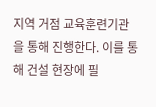지역 거점 교육훈련기관을 통해 진행한다. 이를 통해 건설 현장에 필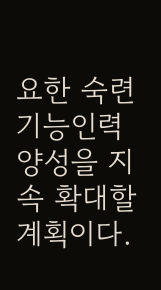요한 숙련기능인력 양성을 지속 확대할 계획이다.